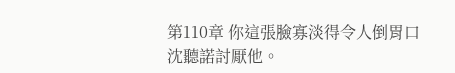第110章 你這張臉寡淡得令人倒胃口
沈聽諾討厭他。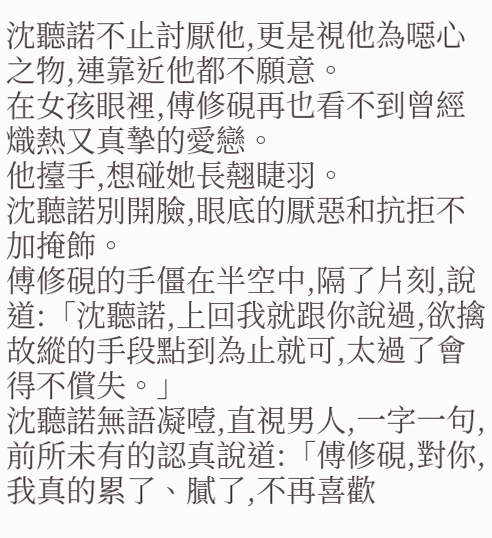沈聽諾不止討厭他,更是視他為噁心之物,連靠近他都不願意。
在女孩眼裡,傅修硯再也看不到曾經熾熱又真摯的愛戀。
他擡手,想碰她長翹睫羽。
沈聽諾別開臉,眼底的厭惡和抗拒不加掩飾。
傅修硯的手僵在半空中,隔了片刻,說道:「沈聽諾,上回我就跟你說過,欲擒故縱的手段點到為止就可,太過了會得不償失。」
沈聽諾無語凝噎,直視男人,一字一句,前所未有的認真說道:「傅修硯,對你,我真的累了、膩了,不再喜歡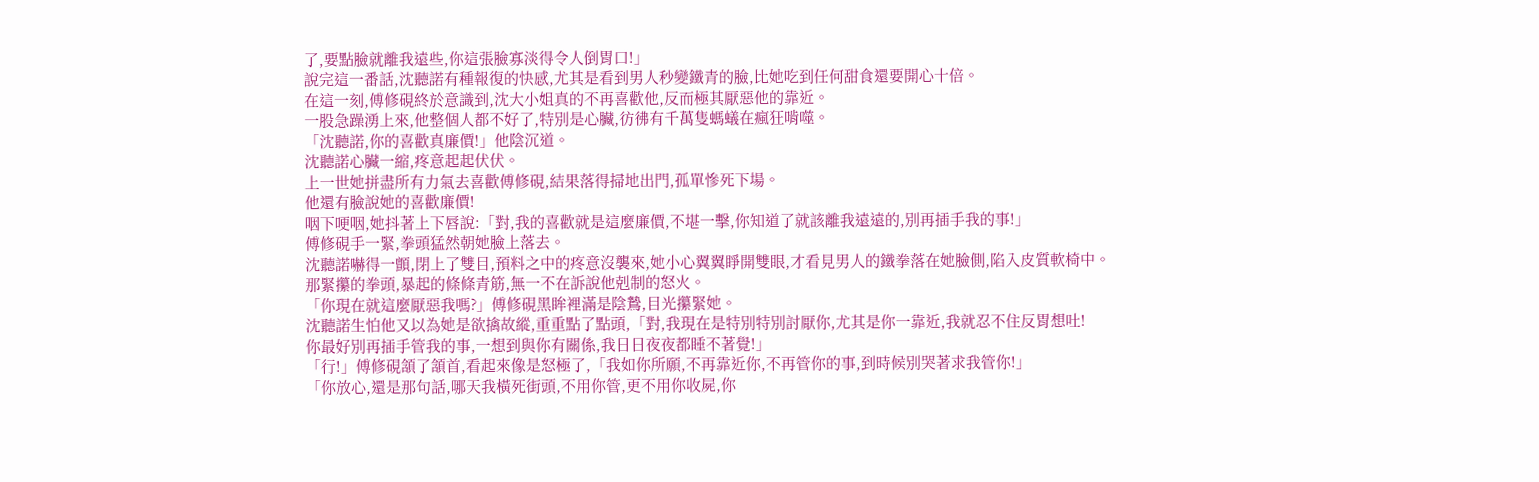了,要點臉就離我遠些,你這張臉寡淡得令人倒胃口!」
說完這一番話,沈聽諾有種報復的快感,尤其是看到男人秒變鐵青的臉,比她吃到任何甜食還要開心十倍。
在這一刻,傅修硯終於意識到,沈大小姐真的不再喜歡他,反而極其厭惡他的靠近。
一股急躁湧上來,他整個人都不好了,特別是心臟,彷彿有千萬隻螞蟻在瘋狂啃噬。
「沈聽諾,你的喜歡真廉價!」他陰沉道。
沈聽諾心臟一縮,疼意起起伏伏。
上一世她拼盡所有力氣去喜歡傅修硯,結果落得掃地出門,孤單慘死下場。
他還有臉說她的喜歡廉價!
咽下哽咽,她抖著上下唇說:「對,我的喜歡就是這麼廉價,不堪一擊,你知道了就該離我遠遠的,別再插手我的事!」
傅修硯手一緊,拳頭猛然朝她臉上落去。
沈聽諾嚇得一顫,閉上了雙目,預料之中的疼意沒襲來,她小心翼翼睜開雙眼,才看見男人的鐵拳落在她臉側,陷入皮質軟椅中。
那緊攥的拳頭,暴起的條條青筋,無一不在訴說他剋制的怒火。
「你現在就這麼厭惡我嗎?」傅修硯黑眸裡滿是陰鷙,目光攥緊她。
沈聽諾生怕他又以為她是欲擒故縱,重重點了點頭,「對,我現在是特別特別討厭你,尤其是你一靠近,我就忍不住反胃想吐!
你最好別再插手管我的事,一想到與你有關係,我日日夜夜都睡不著覺!」
「行!」傅修硯頷了頷首,看起來像是怒極了,「我如你所願,不再靠近你,不再管你的事,到時候別哭著求我管你!」
「你放心,還是那句話,哪天我橫死街頭,不用你管,更不用你收屍,你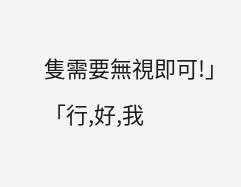隻需要無視即可!」
「行,好,我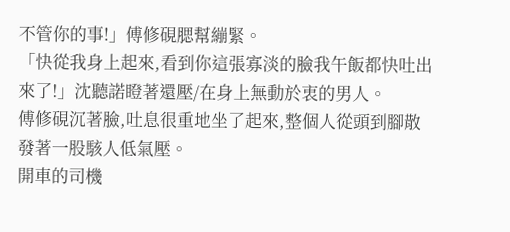不管你的事!」傅修硯腮幫繃緊。
「快從我身上起來,看到你這張寡淡的臉我午飯都快吐出來了!」沈聽諾瞪著還壓/在身上無動於衷的男人。
傅修硯沉著臉,吐息很重地坐了起來,整個人從頭到腳散發著一股駭人低氣壓。
開車的司機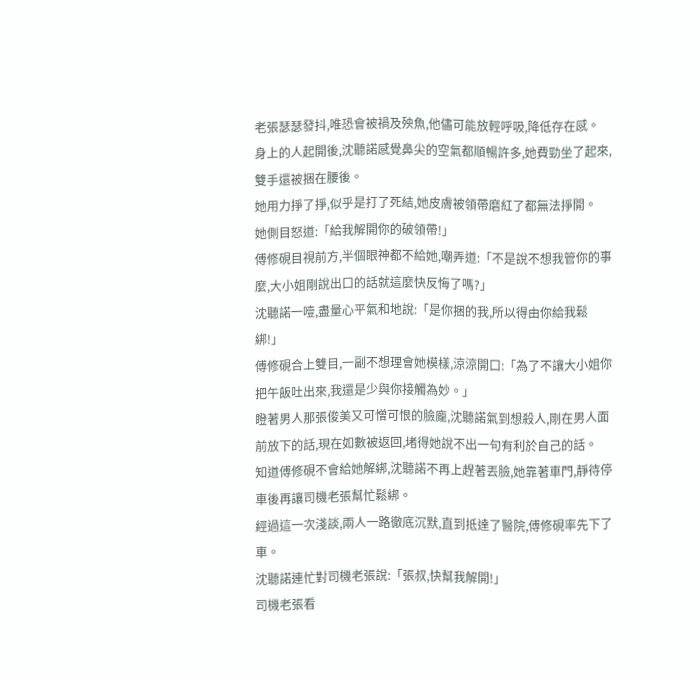老張瑟瑟發抖,唯恐會被禍及殃魚,他儘可能放輕呼吸,降低存在感。
身上的人起開後,沈聽諾感覺鼻尖的空氣都順暢許多,她費勁坐了起來,雙手還被捆在腰後。
她用力掙了掙,似乎是打了死結,她皮膚被領帶磨紅了都無法掙開。
她側目怒道:「給我解開你的破領帶!」
傅修硯目視前方,半個眼神都不給她,嘲弄道:「不是說不想我管你的事麼,大小姐剛說出口的話就這麼快反悔了嗎?」
沈聽諾一噎,盡量心平氣和地說:「是你捆的我,所以得由你給我鬆綁!」
傅修硯合上雙目,一副不想理會她模樣,涼涼開口:「為了不讓大小姐你把午飯吐出來,我還是少與你接觸為妙。」
瞪著男人那張俊美又可憎可恨的臉龐,沈聽諾氣到想殺人,剛在男人面前放下的話,現在如數被返回,堵得她說不出一句有利於自己的話。
知道傅修硯不會給她解綁,沈聽諾不再上趕著丟臉,她靠著車門,靜待停車後再讓司機老張幫忙鬆綁。
經過這一次淺談,兩人一路徹底沉默,直到抵達了醫院,傅修硯率先下了車。
沈聽諾連忙對司機老張說:「張叔,快幫我解開!」
司機老張看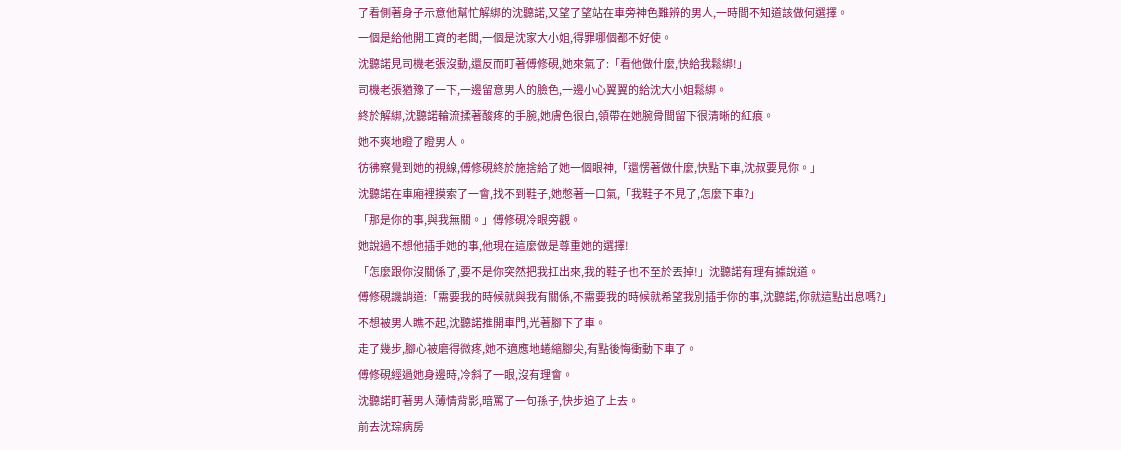了看側著身子示意他幫忙解綁的沈聽諾,又望了望站在車旁神色難辨的男人,一時間不知道該做何選擇。
一個是給他開工資的老闆,一個是沈家大小姐,得罪哪個都不好使。
沈聽諾見司機老張沒動,還反而盯著傅修硯,她來氣了:「看他做什麼,快給我鬆綁!」
司機老張猶豫了一下,一邊留意男人的臉色,一邊小心翼翼的給沈大小姐鬆綁。
終於解綁,沈聽諾輪流揉著酸疼的手腕,她膚色很白,領帶在她腕骨間留下很清晰的紅痕。
她不爽地瞪了瞪男人。
彷彿察覺到她的視線,傅修硯終於施捨給了她一個眼神,「還愣著做什麼,快點下車,沈叔要見你。」
沈聽諾在車廂裡摸索了一會,找不到鞋子,她憋著一口氣,「我鞋子不見了,怎麼下車?」
「那是你的事,與我無關。」傅修硯冷眼旁觀。
她說過不想他插手她的事,他現在這麼做是尊重她的選擇!
「怎麼跟你沒關係了,要不是你突然把我扛出來,我的鞋子也不至於丟掉!」沈聽諾有理有據說道。
傅修硯譏誚道:「需要我的時候就與我有關係,不需要我的時候就希望我別插手你的事,沈聽諾,你就這點出息嗎?」
不想被男人瞧不起,沈聽諾推開車門,光著腳下了車。
走了幾步,腳心被磨得微疼,她不適應地蜷縮腳尖,有點後悔衝動下車了。
傅修硯經過她身邊時,冷斜了一眼,沒有理會。
沈聽諾盯著男人薄情背影,暗罵了一句孫子,快步追了上去。
前去沈琮病房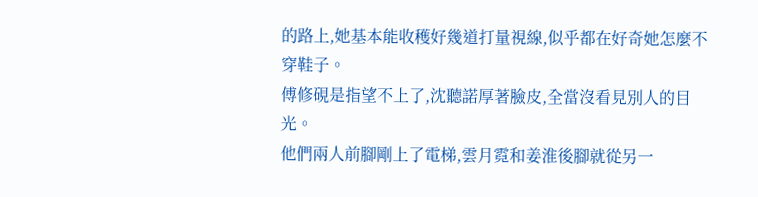的路上,她基本能收穫好幾道打量視線,似乎都在好奇她怎麼不穿鞋子。
傅修硯是指望不上了,沈聽諾厚著臉皮,全當沒看見別人的目光。
他們兩人前腳剛上了電梯,雲月霓和姜淮後腳就從另一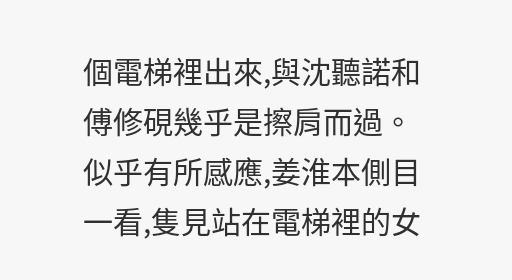個電梯裡出來,與沈聽諾和傅修硯幾乎是擦肩而過。
似乎有所感應,姜淮本側目一看,隻見站在電梯裡的女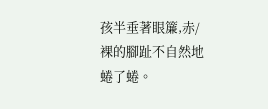孩半垂著眼簾,赤/裸的腳趾不自然地蜷了蜷。